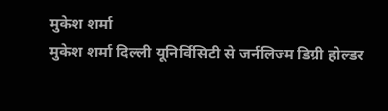मुकेश शर्मा
मुकेश शर्मा दिल्ली यूनिर्विसिटी से जर्नलिज्म डिग्री होल्डर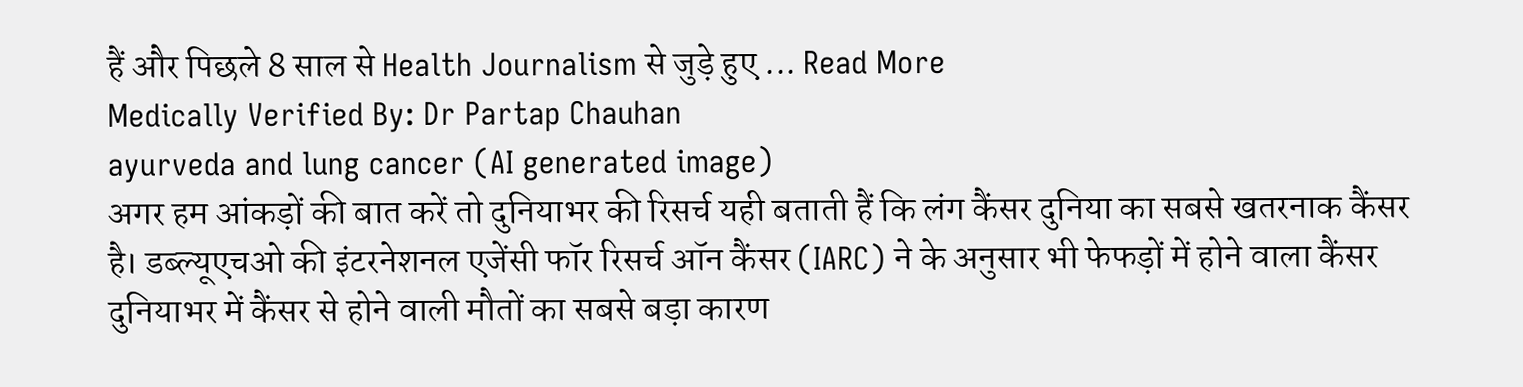हैं और पिछले 8 साल से Health Journalism से जुड़े हुए ... Read More
Medically Verified By: Dr Partap Chauhan
ayurveda and lung cancer (AI generated image)
अगर हम आंकड़ों की बात करें तो दुनियाभर की रिसर्च यही बताती हैं कि लंग कैंसर दुनिया का सबसे खतरनाक कैंसर है। डब्ल्यूएचओ की इंटरनेशनल एजेंसी फॉर रिसर्च ऑन कैंसर (IARC) ने के अनुसार भी फेफड़ों में होने वाला कैंसर दुनियाभर में कैंसर से होने वाली मौतों का सबसे बड़ा कारण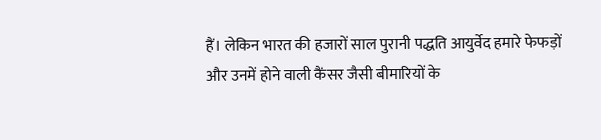हैं। लेकिन भारत की हजारों साल पुरानी पद्धति आयुर्वेद हमारे फेफड़ों और उनमें होने वाली कैंसर जैसी बीमारियों के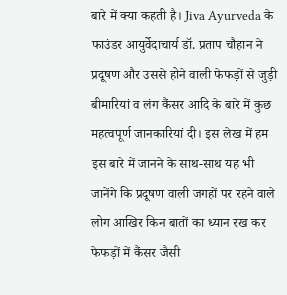बारे में क्या कहती है। Jiva Ayurveda के फाउंडर आयुर्वेदाचार्य डॉ. प्रताप चौहान ने प्रदूषण और उससे होने वाली फेफड़ों से जुड़ी बीमारियां व लंग कैंसर आदि के बारे में कुछ महत्वपूर्ण जानकारियां दी। इस लेख में हम इस बारे में जानने के साथ-साथ यह भी जानेंगे कि प्रदूषण वाली जगहों पर रहने वाले लोग आखिर किन बातों का ध्यान रख कर फेफड़ों में कैंसर जैसी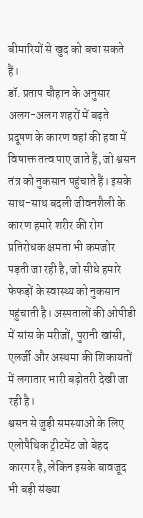बीमारियों से खुद को बचा सकते हैं।
डॉ. प्रताप चौहान के अनुसार अलग-अलग शहरों में बढ़ते प्रदूषण के कारण वहां की हवा में विषाक्त तत्व पाए जाते हैं, जो श्वसन तंत्र को नुकसान पहुंचाते हैं। इसके साथ-साथ बदली जीवनशैली के कारण हमारे शरीर की रोग प्रतिरोधक क्षमता भी कमजोर पड़ती जा रही है, जो सीधे हमारे फेफड़ों के स्वास्थ्य को नुकसान पहुंचाती है। अस्पतालों की ओपीडी में सांस के मरीजों, पुरानी खांसी, एलर्जी और अस्थमा की शिकायतों में लगातार भारी बढ़ोतरी देखी जा रही है।
श्वसन से जुड़ी समस्याओं के लिए एलोपैथिक ट्रीटमेंट जो बेहद कारगर है, लेकिन इसके बावजूद भी बड़ी संख्या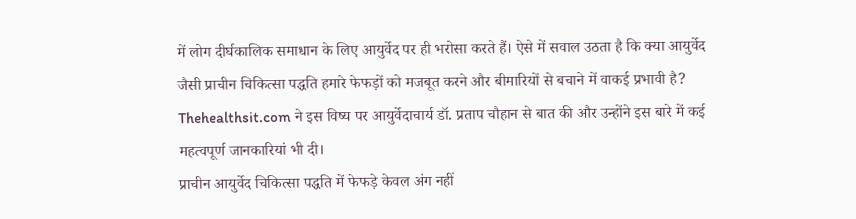में लोग दीर्घकालिक समाधान के लिए आयुर्वेद पर ही भरोसा करते हैं। ऐसे में सवाल उठता है कि क्या आयुर्वेद जैसी प्राचीन चिकित्सा पद्धति हमारे फेफड़ों को मजबूत करने और बीमारियों से बचाने में वाकई प्रभावी है? Thehealthsit.com ने इस विष्य पर आयुर्वेदाचार्य डॉ. प्रताप चौहान से बात की और उन्होंने इस बारे में कई महत्वपूर्ण जानकारियां भी दी।
प्राचीन आयुर्वेद चिकित्सा पद्धति में फेफड़े केवल अंग नहीं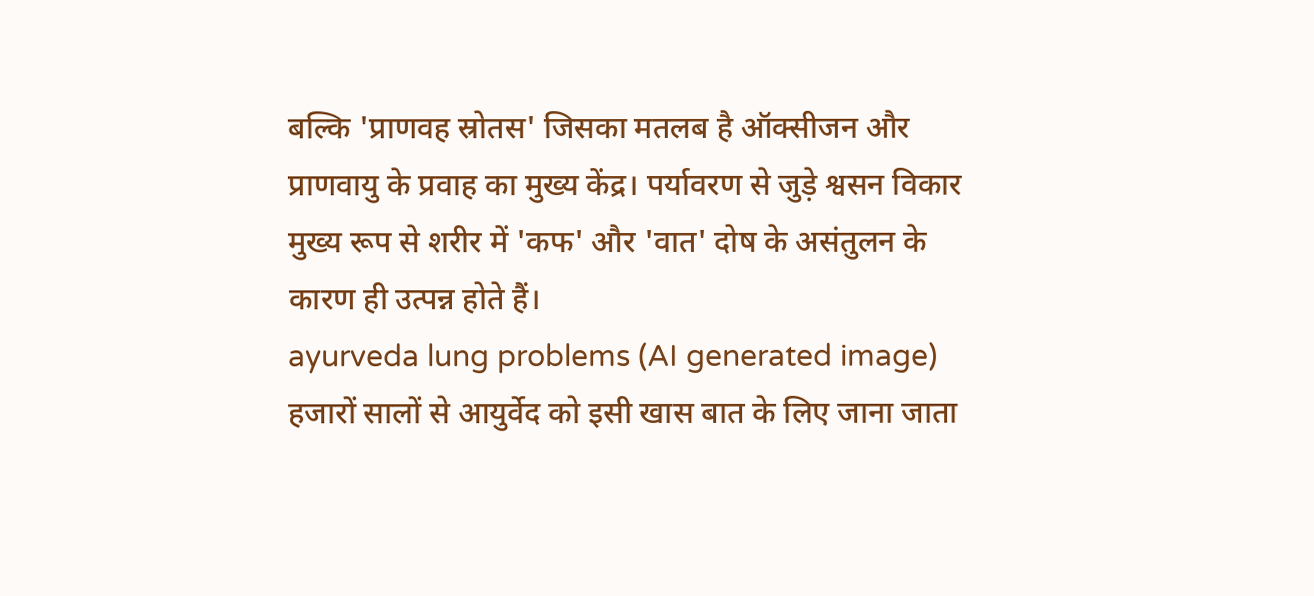बल्कि 'प्राणवह स्रोतस' जिसका मतलब है ऑक्सीजन और प्राणवायु के प्रवाह का मुख्य केंद्र। पर्यावरण से जुड़े श्वसन विकार मुख्य रूप से शरीर में 'कफ' और 'वात' दोष के असंतुलन के कारण ही उत्पन्न होते हैं।
ayurveda lung problems (AI generated image)
हजारों सालों से आयुर्वेद को इसी खास बात के लिए जाना जाता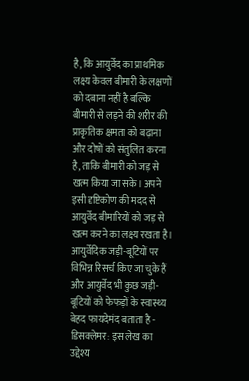है, कि आयुर्वेद का प्राथमिक लक्ष्य केवल बीमारी के लक्षणों को दबाना नहीं है बल्कि बीमारी से लड़ने की शरीर की प्राकृतिक क्षमता को बढ़ाना और दोषों को संतुलित करना है, ताकि बीमारी को जड़ से खत्म किया जा सके। अपने इसी दृष्टिकोण की मदद से आयुर्वेद बीमारियों को जड़ से खत्म करने का लक्ष्य रखता है।
आयुर्वेदिक जड़ी-बूटियों पर विभिन्न रिसर्च किए जा चुके हैं और आयुर्वेद भी कुछ जड़ी-बूटियों को फेफड़ों के स्वास्थ्य बेहद फायदेमंद बताता है -
डिसक्लेमर: इस लेख का उद्देश्य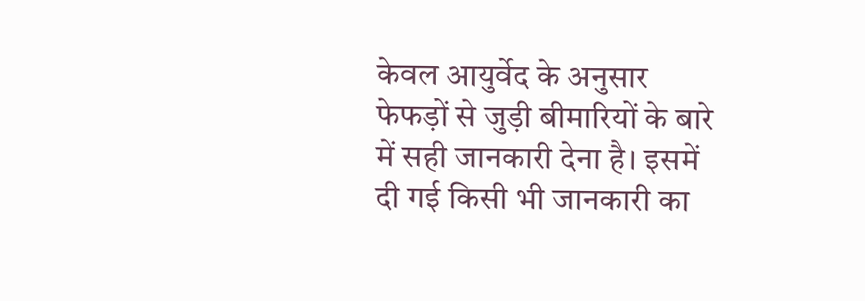केवल आयुर्वेद के अनुसार फेफड़ों से जुड़ी बीमारियों के बारे में सही जानकारी देना है। इसमें दी गई किसी भी जानकारी का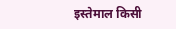इस्तेमाल किसी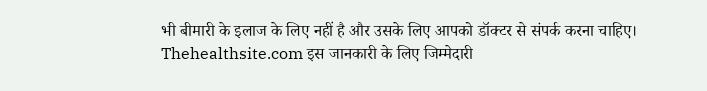भी बीमारी के इलाज के लिए नहीं है और उसके लिए आपको डॉक्टर से संपर्क करना चाहिए। Thehealthsite.com इस जानकारी के लिए जिम्मेदारी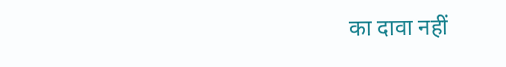का दावा नहीं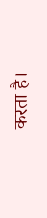करता है।